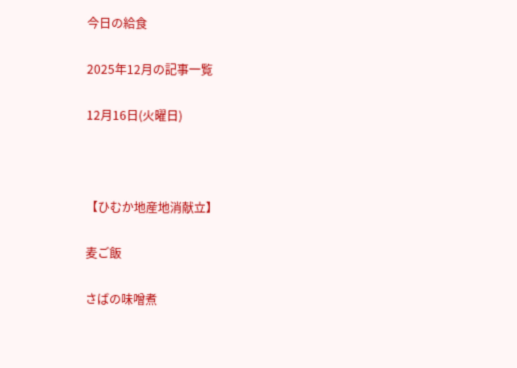今日の給食

2025年12月の記事一覧

12月16日(火曜日)



【ひむか地産地消献立】

麦ご飯

さばの味噌煮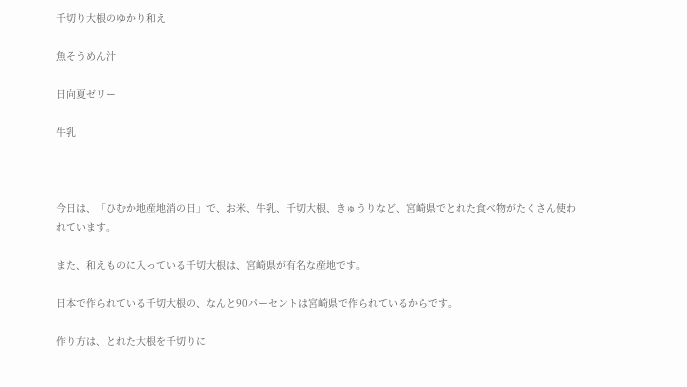千切り大根のゆかり和え

魚そうめん汁

日向夏ゼリー

牛乳



今日は、「ひむか地産地消の日」で、お米、牛乳、千切大根、きゅうりなど、宮崎県でとれた食べ物がたくさん使われています。

また、和えものに入っている千切大根は、宮崎県が有名な産地です。

日本で作られている千切大根の、なんと90パーセントは宮崎県で作られているからです。

作り方は、とれた大根を千切りに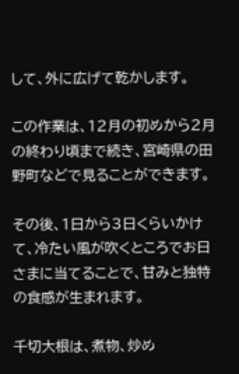して、外に広げて乾かします。

この作業は、12月の初めから2月の終わり頃まで続き、宮崎県の田野町などで見ることができます。

その後、1日から3日くらいかけて、冷たい風が吹くところでお日さまに当てることで、甘みと独特の食感が生まれます。

千切大根は、煮物、炒め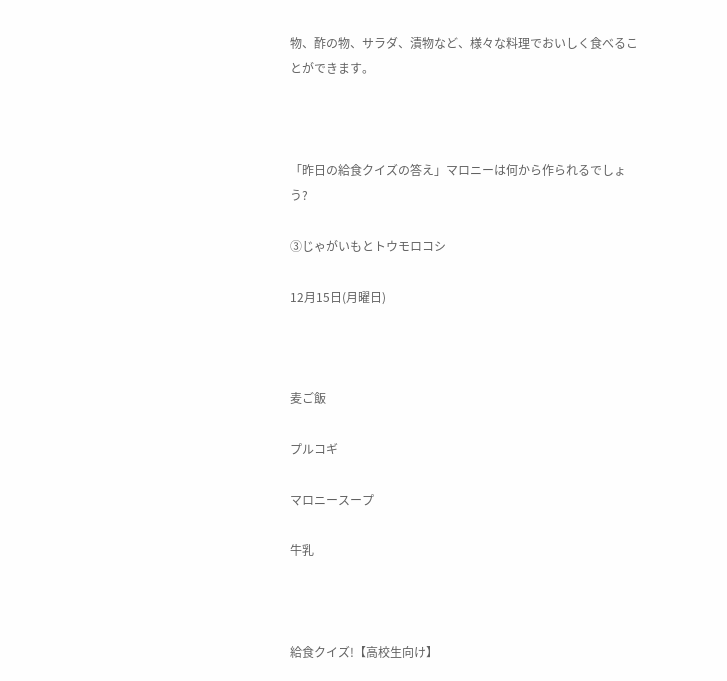物、酢の物、サラダ、漬物など、様々な料理でおいしく食べることができます。



「昨日の給食クイズの答え」マロニーは何から作られるでしょう?

③じゃがいもとトウモロコシ

12月15日(月曜日)



麦ご飯

プルコギ

マロニースープ

牛乳



給食クイズ!【高校生向け】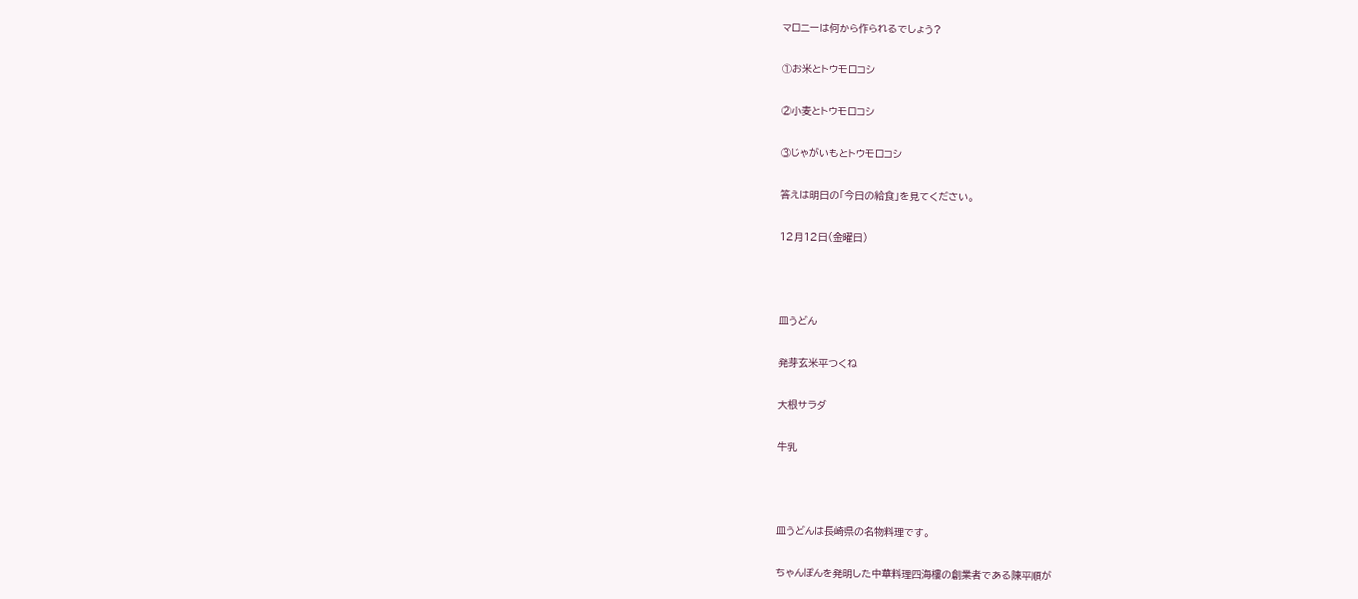マロニーは何から作られるでしょう?

①お米とトウモロコシ

②小麦とトウモロコシ

③じゃがいもとトウモロコシ

答えは明日の「今日の給食」を見てください。

12月12日(金曜日)



皿うどん

発芽玄米平つくね

大根サラダ

牛乳



皿うどんは長崎県の名物料理です。

ちゃんぽんを発明した中華料理四海樓の創業者である陳平順が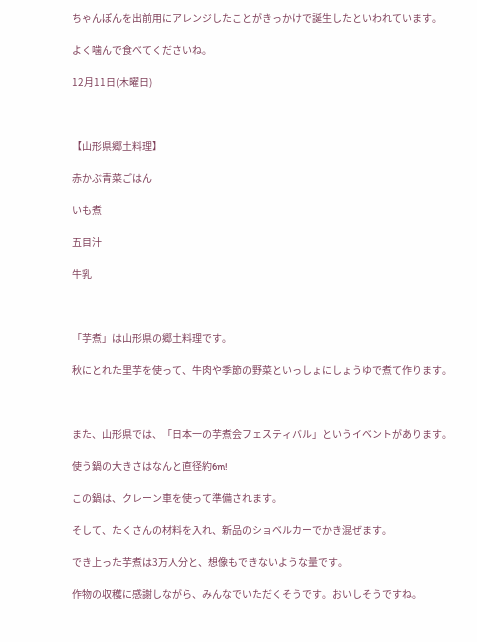ちゃんぽんを出前用にアレンジしたことがきっかけで誕生したといわれています。

よく噛んで食べてくださいね。

12月11日(木曜日)



【山形県郷土料理】

赤かぶ青菜ごはん

いも煮

五目汁

牛乳



「芋煮」は山形県の郷土料理です。

秋にとれた里芋を使って、牛肉や季節の野菜といっしょにしょうゆで煮て作ります。



また、山形県では、「日本一の芋煮会フェスティバル」というイベントがあります。

使う鍋の大きさはなんと直径約6m!

この鍋は、クレーン車を使って準備されます。

そして、たくさんの材料を入れ、新品のショベルカーでかき混ぜます。

でき上った芋煮は3万人分と、想像もできないような量です。

作物の収穫に感謝しながら、みんなでいただくそうです。おいしそうですね。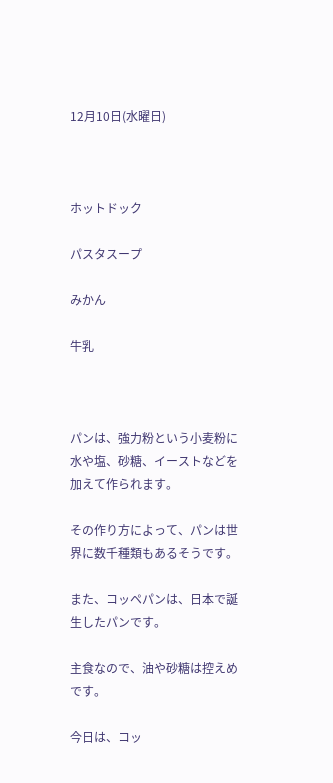12月10日(水曜日)



ホットドック

パスタスープ

みかん

牛乳



パンは、強力粉という小麦粉に水や塩、砂糖、イーストなどを加えて作られます。

その作り方によって、パンは世界に数千種類もあるそうです。

また、コッペパンは、日本で誕生したパンです。

主食なので、油や砂糖は控えめです。

今日は、コッ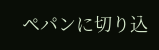ペパンに切り込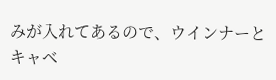みが入れてあるので、ウインナーとキャベ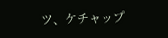ツ、ケチャップ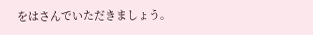をはさんでいただきましょう。